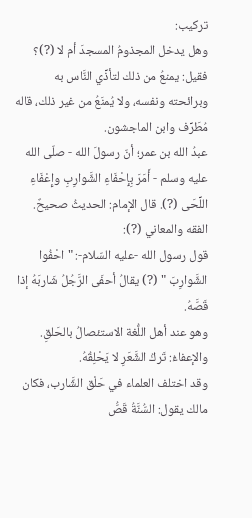تركيب:
وهل يدخل المجذومُ المسجدَ أم لا (?)؟ فقيل: يمنعُ من ذلك لتأذِّي النَّاس به وبرائحته ونفسه، ولا يُمنَعُ من غير ذلك، قاله مُطَرِّف وابن الماجشون.
عبدُ الله بن عمر؛ أنّ رسولَ الله - صلّى الله عليه وسلم - أَمَرَ بِإِحْفَاءِ الشَّوارِبِ وإِعْفَاءِ اللِّحَى (?). قال الإمام: الحديثُ صحيحٌ.
الفقه والمعاني (?):
قول رسول الله -عليه السّلام-: "احْفُوا الشَّوارِبَ " (?) يقالُ أحفَى الرَّجُلُ شَاربَهُ إذا قَصَّهُ.
وهو عند أهل اللُّغة الاستئصالُ بالحَلقِ. والإعفاءُ: تَركُ الشَّعَرِ لا يَحْلِقُهُ.
وقد اختلف العلماء في حَلْق الشَّارب، فكان مالك يقول: السُّنَّةُ قَصُّ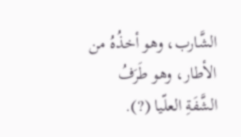الشَّارب، وهو أخذُهُ من الأطار، وهو طَرَفُ الشَّفَةِ العلّيا (?).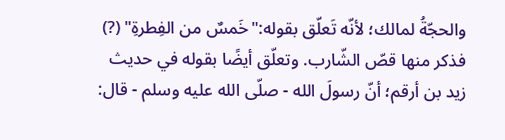والحجّةُ لمالك؛ لأنّه تَعلّق بقوله:"خَمسٌ من الفِطرةِ" (?) فذكر منها قصّ الشّارب. وتعلّق أيضًا بقوله في حديث زيد بن أرقم؛ أنّ رسولَ الله - صلّى الله عليه وسلم - قال: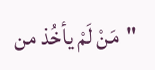"مَنْ لَمْ يأخُذ من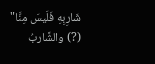شَارِبِهِ فَلَيسَ مِنَّا" (?) والشَّاربُ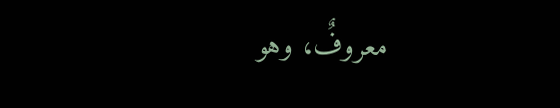معروفٌ، وهو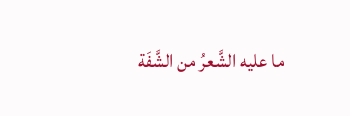ما عليه الشَّعرُ من الشَّفَة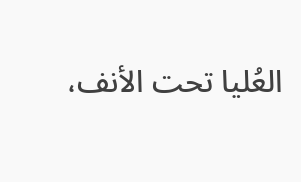العُليا تحت الأنف،